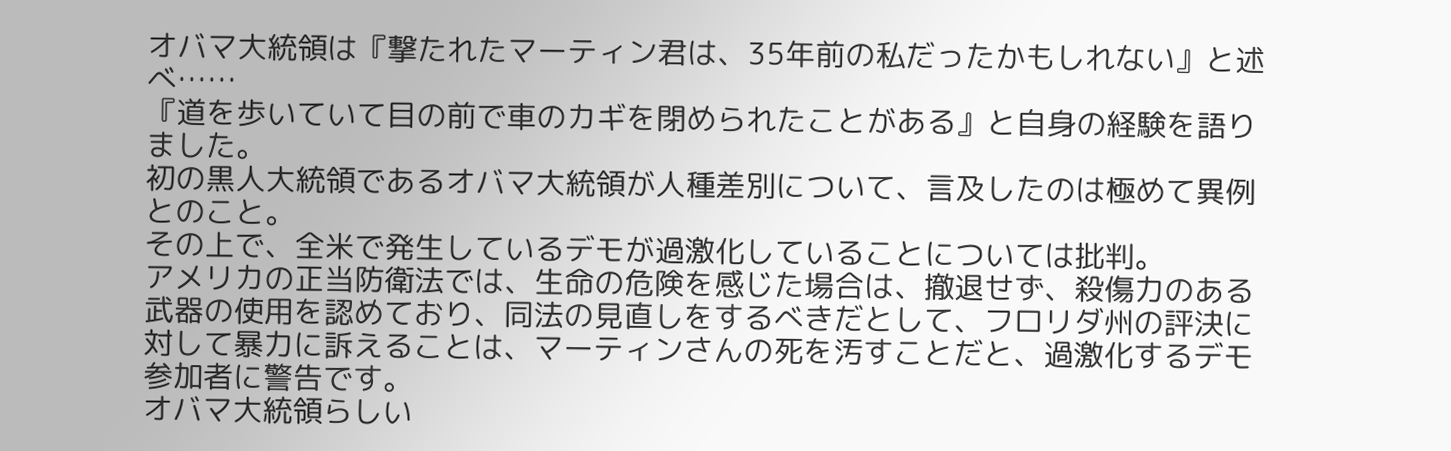オバマ大統領は『撃たれたマーティン君は、35年前の私だったかもしれない』と述べ……
『道を歩いていて目の前で車のカギを閉められたことがある』と自身の経験を語りました。
初の黒人大統領であるオバマ大統領が人種差別について、言及したのは極めて異例とのこと。
その上で、全米で発生しているデモが過激化していることについては批判。
アメリカの正当防衛法では、生命の危険を感じた場合は、撤退せず、殺傷力のある武器の使用を認めており、同法の見直しをするべきだとして、フロリダ州の評決に対して暴力に訴えることは、マーティンさんの死を汚すことだと、過激化するデモ参加者に警告です。
オバマ大統領らしい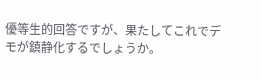優等生的回答ですが、果たしてこれでデモが鎮静化するでしょうか。